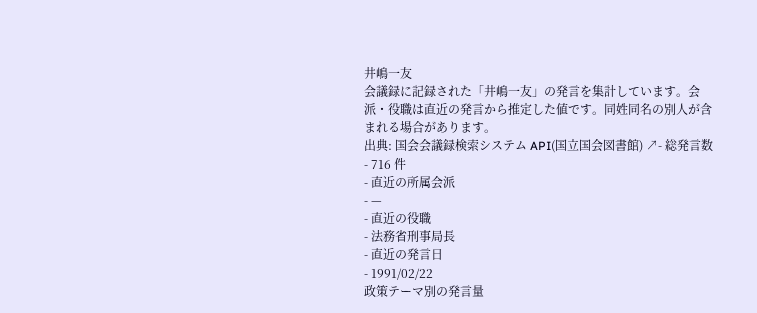井嶋一友
会議録に記録された「井嶋一友」の発言を集計しています。会派・役職は直近の発言から推定した値です。同姓同名の別人が含まれる場合があります。
出典: 国会会議録検索システム API(国立国会図書館) ↗- 総発言数
- 716 件
- 直近の所属会派
- —
- 直近の役職
- 法務省刑事局長
- 直近の発言日
- 1991/02/22
政策テーマ別の発言量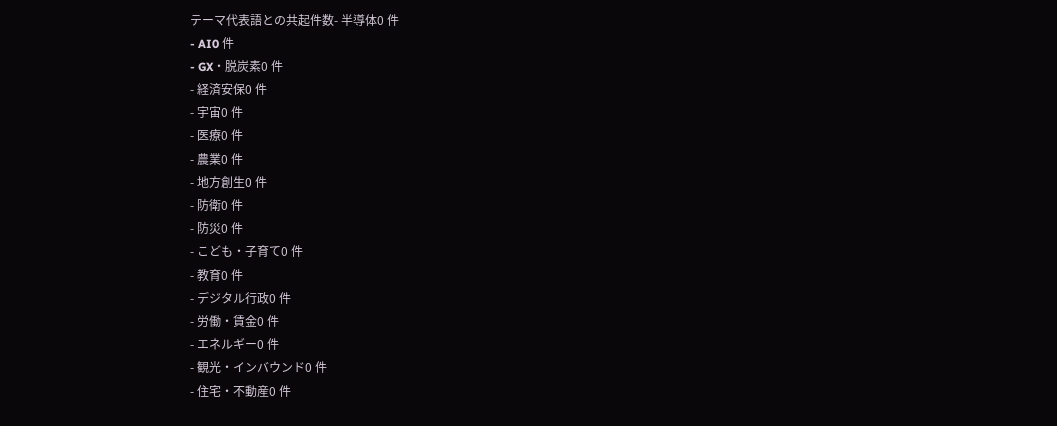テーマ代表語との共起件数- 半導体0 件
- AI0 件
- GX・脱炭素0 件
- 経済安保0 件
- 宇宙0 件
- 医療0 件
- 農業0 件
- 地方創生0 件
- 防衛0 件
- 防災0 件
- こども・子育て0 件
- 教育0 件
- デジタル行政0 件
- 労働・賃金0 件
- エネルギー0 件
- 観光・インバウンド0 件
- 住宅・不動産0 件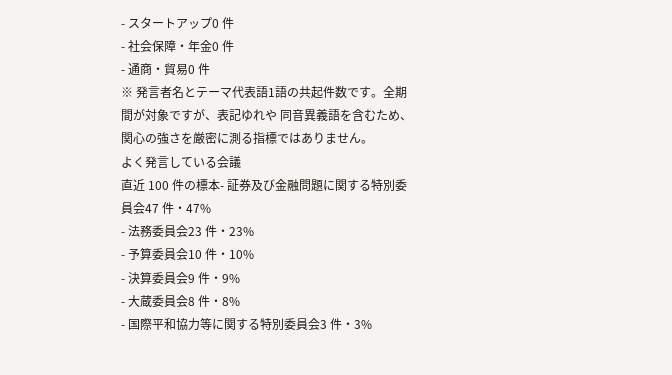- スタートアップ0 件
- 社会保障・年金0 件
- 通商・貿易0 件
※ 発言者名とテーマ代表語1語の共起件数です。全期間が対象ですが、表記ゆれや 同音異義語を含むため、関心の強さを厳密に測る指標ではありません。
よく発言している会議
直近 100 件の標本- 証券及び金融問題に関する特別委員会47 件・47%
- 法務委員会23 件・23%
- 予算委員会10 件・10%
- 決算委員会9 件・9%
- 大蔵委員会8 件・8%
- 国際平和協力等に関する特別委員会3 件・3%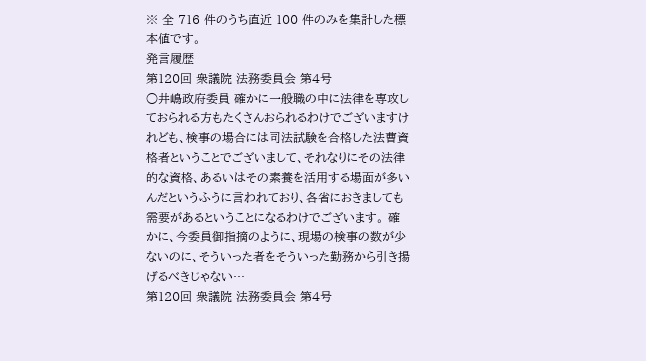※ 全 716 件のうち直近 100 件のみを集計した標本値です。
発言履歴
第120回 衆議院 法務委員会 第4号
○井嶋政府委員 確かに一般職の中に法律を専攻しておられる方もたくさんおられるわけでございますけれども、検事の場合には司法試験を合格した法曹資格者ということでございまして、それなりにその法律的な資格、あるいはその素養を活用する場面が多いんだというふうに言われており、各省におきましても需要があるということになるわけでございます。 確かに、今委員御指摘のように、現場の検事の数が少ないのに、そういった者をそういった勤務から引き揚げるべきじゃない…
第120回 衆議院 法務委員会 第4号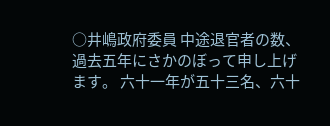○井嶋政府委員 中途退官者の数、過去五年にさかのぼって申し上げます。 六十一年が五十三名、六十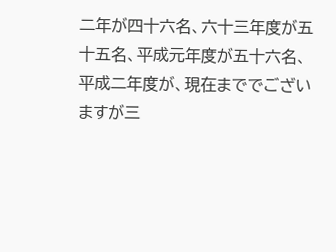二年が四十六名、六十三年度が五十五名、平成元年度が五十六名、平成二年度が、現在まででございますが三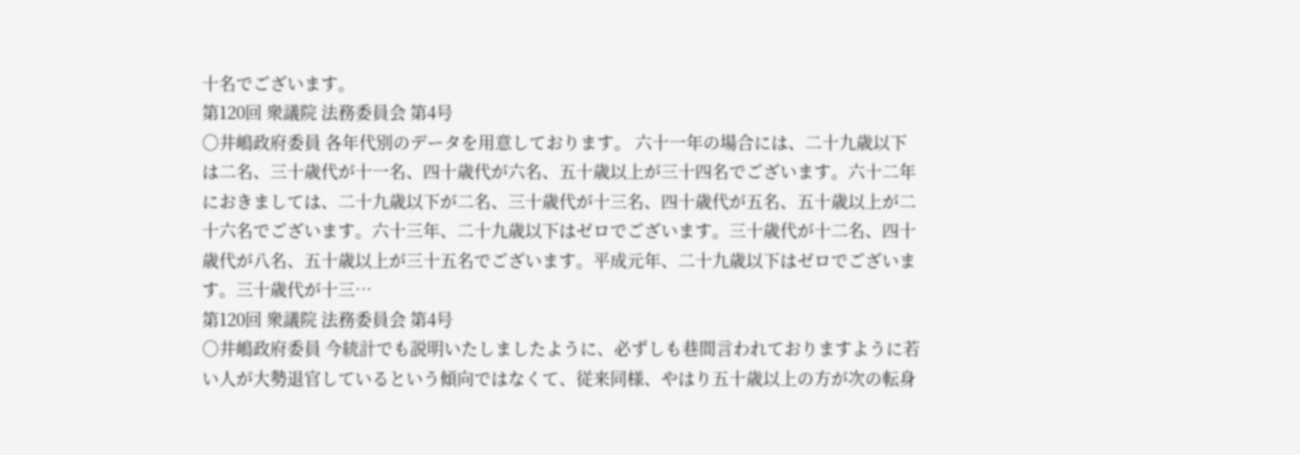十名でございます。
第120回 衆議院 法務委員会 第4号
○井嶋政府委員 各年代別のデータを用意しております。 六十一年の場合には、二十九歳以下は二名、三十歳代が十一名、四十歳代が六名、五十歳以上が三十四名でございます。六十二年におきましては、二十九歳以下が二名、三十歳代が十三名、四十歳代が五名、五十歳以上が二十六名でございます。六十三年、二十九歳以下はゼロでございます。三十歳代が十二名、四十歳代が八名、五十歳以上が三十五名でございます。平成元年、二十九歳以下はゼロでございます。三十歳代が十三…
第120回 衆議院 法務委員会 第4号
○井嶋政府委員 今統計でも説明いたしましたように、必ずしも巷間言われておりますように若い人が大勢退官しているという傾向ではなくて、従来同様、やはり五十歳以上の方が次の転身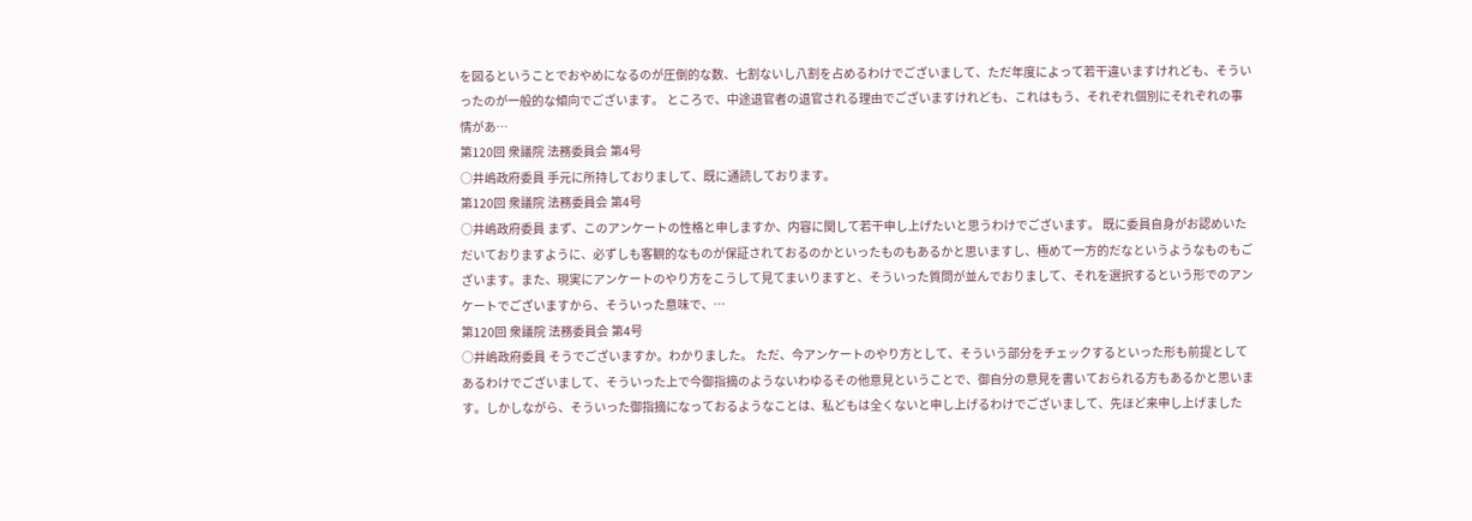を図るということでおやめになるのが圧倒的な数、七割ないし八割を占めるわけでございまして、ただ年度によって若干違いますけれども、そういったのが一般的な傾向でございます。 ところで、中途退官者の退官される理由でございますけれども、これはもう、それぞれ個別にそれぞれの事情があ…
第120回 衆議院 法務委員会 第4号
○井嶋政府委員 手元に所持しておりまして、既に通読しております。
第120回 衆議院 法務委員会 第4号
○井嶋政府委員 まず、このアンケートの性格と申しますか、内容に関して若干申し上げたいと思うわけでございます。 既に委員自身がお認めいただいておりますように、必ずしも客観的なものが保証されておるのかといったものもあるかと思いますし、極めて一方的だなというようなものもございます。また、現実にアンケートのやり方をこうして見てまいりますと、そういった質問が並んでおりまして、それを選択するという形でのアンケートでございますから、そういった意味で、…
第120回 衆議院 法務委員会 第4号
○井嶋政府委員 そうでございますか。わかりました。 ただ、今アンケートのやり方として、そういう部分をチェックするといった形も前提としてあるわけでございまして、そういった上で今御指摘のようないわゆるその他意見ということで、御自分の意見を書いておられる方もあるかと思います。しかしながら、そういった御指摘になっておるようなことは、私どもは全くないと申し上げるわけでございまして、先ほど来申し上げました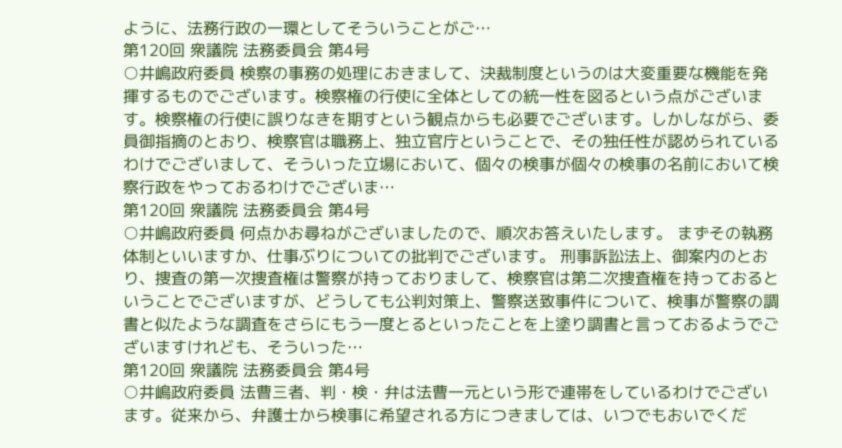ように、法務行政の一環としてそういうことがご…
第120回 衆議院 法務委員会 第4号
○井嶋政府委員 検察の事務の処理におきまして、決裁制度というのは大変重要な機能を発揮するものでございます。検察権の行使に全体としての統一性を図るという点がございます。検察権の行使に誤りなきを期すという観点からも必要でございます。しかしながら、委員御指摘のとおり、検察官は職務上、独立官庁ということで、その独任性が認められているわけでございまして、そういった立場において、個々の検事が個々の検事の名前において検察行政をやっておるわけでございま…
第120回 衆議院 法務委員会 第4号
○井嶋政府委員 何点かお尋ねがございましたので、順次お答えいたします。 まずその執務体制といいますか、仕事ぶりについての批判でございます。 刑事訴訟法上、御案内のとおり、捜査の第一次捜査権は警察が持っておりまして、検察官は第二次捜査権を持っておるということでございますが、どうしても公判対策上、警察送致事件について、検事が警察の調書と似たような調査をさらにもう一度とるといったことを上塗り調書と言っておるようでございますけれども、そういった…
第120回 衆議院 法務委員会 第4号
○井嶋政府委員 法曹三者、判・検・弁は法曹一元という形で連帯をしているわけでございます。従来から、弁護士から検事に希望される方につきましては、いつでもおいでくだ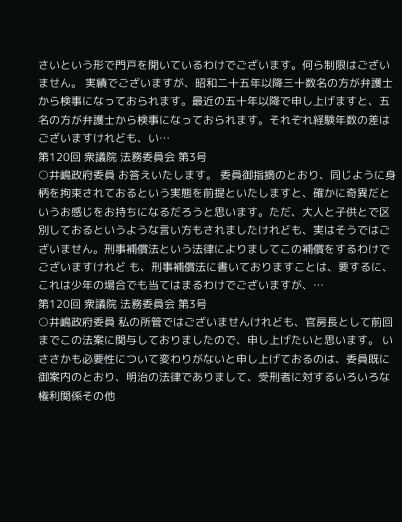さいという形で門戸を開いているわけでございます。何ら制限はございません。 実績でございますが、昭和二十五年以降三十数名の方が弁護士から検事になっておられます。最近の五十年以降で申し上げますと、五名の方が弁護士から検事になっておられます。それぞれ経験年数の差はございますけれども、い…
第120回 衆議院 法務委員会 第3号
○井嶋政府委員 お答えいたします。 委員御指摘のとおり、同じように身柄を拘束されておるという実態を前提といたしますと、確かに奇異だというお感じをお持ちになるだろうと思います。ただ、大人と子供とで区別しておるというような言い方もされましたけれども、実はそうではございません。刑事補償法という法律によりましてこの補償をするわけでございますけれど も、刑事補償法に書いておりますことは、要するに、これは少年の場合でも当てはまるわけでございますが、…
第120回 衆議院 法務委員会 第3号
○井嶋政府委員 私の所管ではございませんけれども、官房長として前回までこの法案に関与しておりましたので、申し上げたいと思います。 いささかも必要性について変わりがないと申し上げておるのは、委員既に御案内のとおり、明治の法律でありまして、受刑者に対するいろいろな権利関係その他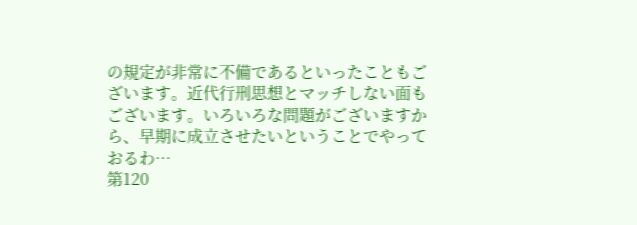の規定が非常に不備であるといったこともございます。近代行刑思想とマッチしない面もございます。いろいろな問題がございますから、早期に成立させたいということでやっておるわ…
第120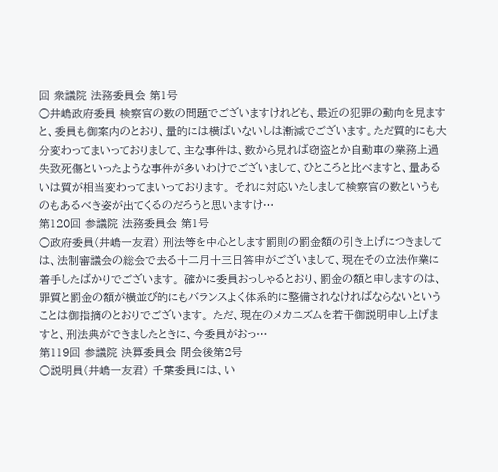回 衆議院 法務委員会 第1号
○井嶋政府委員 検察官の数の問題でございますけれども、最近の犯罪の動向を見ますと、委員も御案内のとおり、量的には横ばいないしは漸減でございます。ただ質的にも大分変わってまいっておりまして、主な事件は、数から見れば窃盗とか自動車の業務上過失致死傷といったような事件が多いわけでございまして、ひところと比べますと、量あるいは質が相当変わってまいっております。 それに対応いたしまして検察官の数というものもあるべき姿が出てくるのだろうと思いますけ…
第120回 参議院 法務委員会 第1号
○政府委員(井嶋一友君) 刑法等を中心とします罰則の罰金額の引き上げにつきましては、法制審議会の総会で去る十二月十三日答申がございまして、現在その立法作業に着手したばかりでございます。 確かに委員おっしゃるとおり、罰金の額と申しますのは、罪質と罰金の額が横並び的にもバランスよく体系的に整備されなければならないということは御指摘のとおりでございます。 ただ、現在のメカニズムを若干御説明申し上げますと、刑法典ができましたときに、今委員がおっ…
第119回 参議院 決算委員会 閉会後第2号
○説明員(井嶋一友君) 千葉委員には、い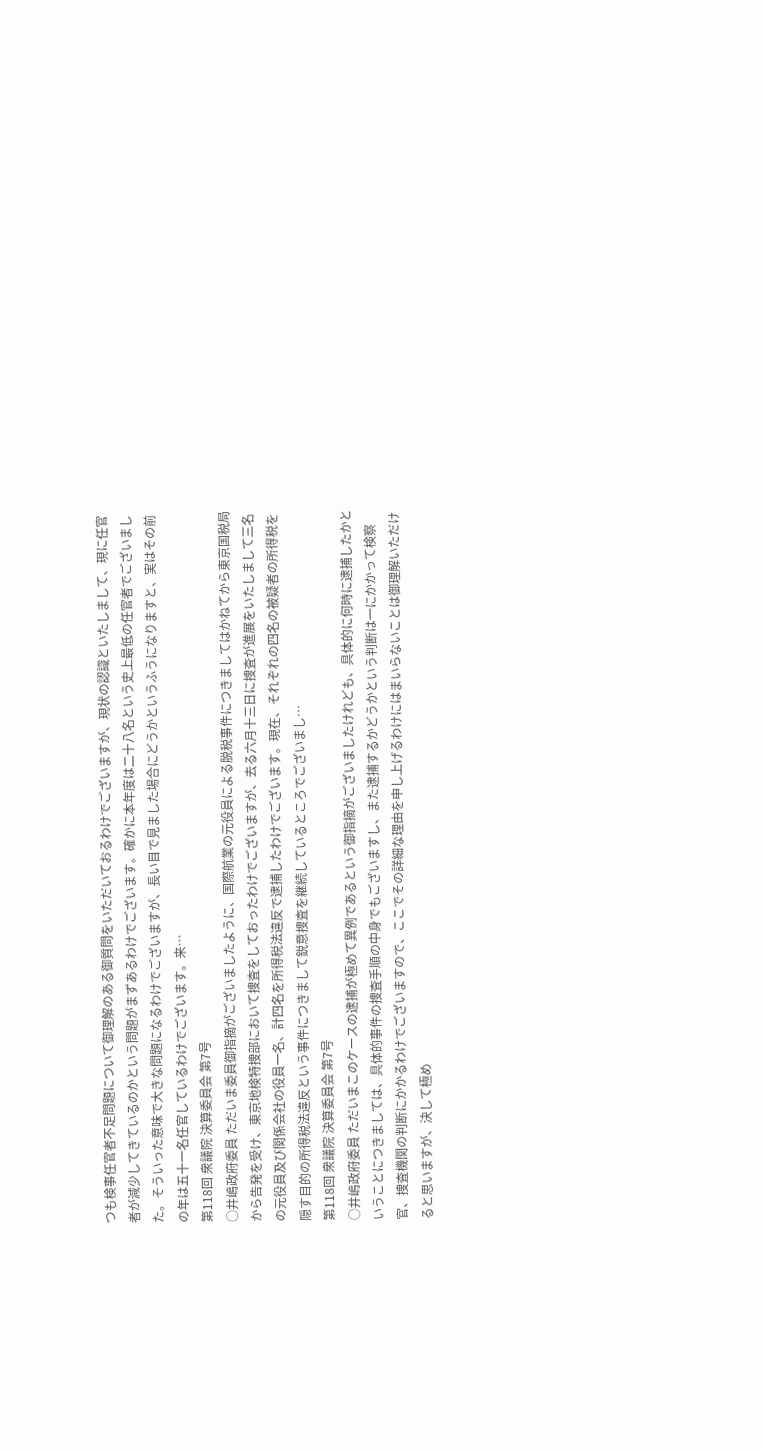つも検事任官者不足問題について御理解のある御質問をいただいておるわけでございますが、現状の認識といたしまして、現に任官者が減少してきているのかという問題がまずあるわけでございます。確かに本年度は二十八名という史上最低の任官者でございました。そういった意味で大きな問題になるわけでございますが、長い目で見ました場合にどうかというふうになりますと、実はその前の年は五十一名任官しているわけでございます。来…
第118回 衆議院 決算委員会 第7号
○井嶋政府委員 ただいま委員御指摘がございましたように、国際航業の元役員による脱税事件につきましてはかねてから東京国税局から告発を受け、東京地検特捜部において捜査をしておったわけでございますが、去る六月十三日に捜査が進展をいたしまして三名の元役員及び関係会社の役員一名、計四名を所得税法違反で逮捕したわけでございます。現在、それぞれの四名の被疑者の所得税を隠す目的の所得税法違反という事件につきまして鋭意捜査を継続しているところでございまし…
第118回 衆議院 決算委員会 第7号
○井嶋政府委員 ただいまこのケースの逮捕が極めて異例であるという御指摘がございましたけれども、具体的に何時に逮捕したかということにつきましては、具体的事件の捜査手順の中身でもございますし、また逮捕するかどうかという判断は一にかかって検察官、捜査機関の判断にかかるわけでございますので、ここでその詳細な理由を申し上げるわけにはまいらないことは御理解いただけると思いますが、決して極め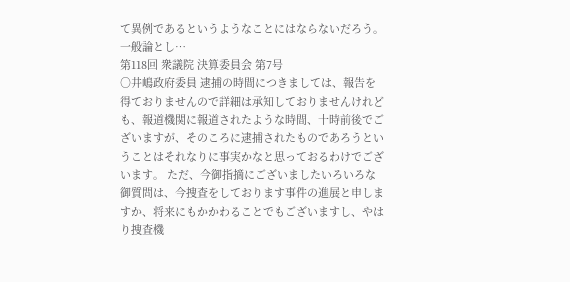て異例であるというようなことにはならないだろう。 一般論とし…
第118回 衆議院 決算委員会 第7号
○井嶋政府委員 逮捕の時間につきましては、報告を得ておりませんので詳細は承知しておりませんけれども、報道機関に報道されたような時間、十時前後でございますが、そのころに逮捕されたものであろうということはそれなりに事実かなと思っておるわけでございます。 ただ、今御指摘にございましたいろいろな御質問は、今捜査をしております事件の進展と申しますか、将来にもかかわることでもございますし、やはり捜査機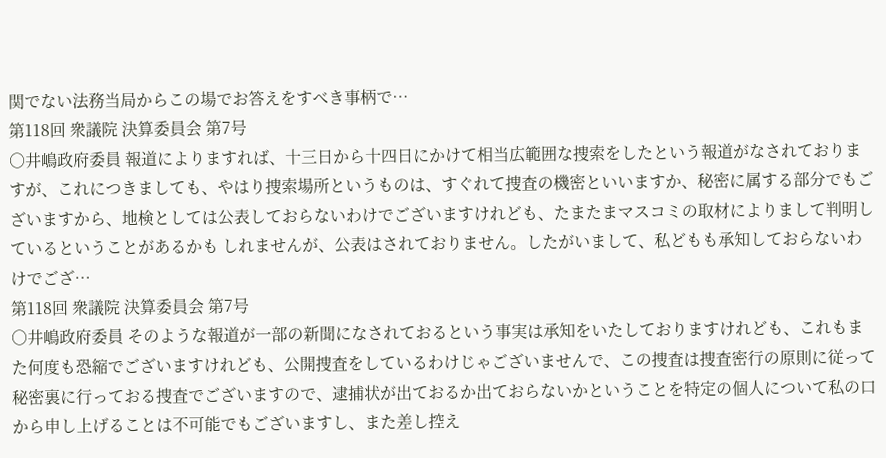関でない法務当局からこの場でお答えをすべき事柄で…
第118回 衆議院 決算委員会 第7号
○井嶋政府委員 報道によりますれば、十三日から十四日にかけて相当広範囲な捜索をしたという報道がなされておりますが、これにつきましても、やはり捜索場所というものは、すぐれて捜査の機密といいますか、秘密に属する部分でもございますから、地検としては公表しておらないわけでございますけれども、たまたまマスコミの取材によりまして判明しているということがあるかも しれませんが、公表はされておりません。したがいまして、私どもも承知しておらないわけでござ…
第118回 衆議院 決算委員会 第7号
○井嶋政府委員 そのような報道が一部の新聞になされておるという事実は承知をいたしておりますけれども、これもまた何度も恐縮でございますけれども、公開捜査をしているわけじゃございませんで、この捜査は捜査密行の原則に従って秘密裏に行っておる捜査でございますので、逮捕状が出ておるか出ておらないかということを特定の個人について私の口から申し上げることは不可能でもございますし、また差し控え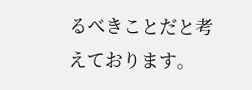るべきことだと考えております。